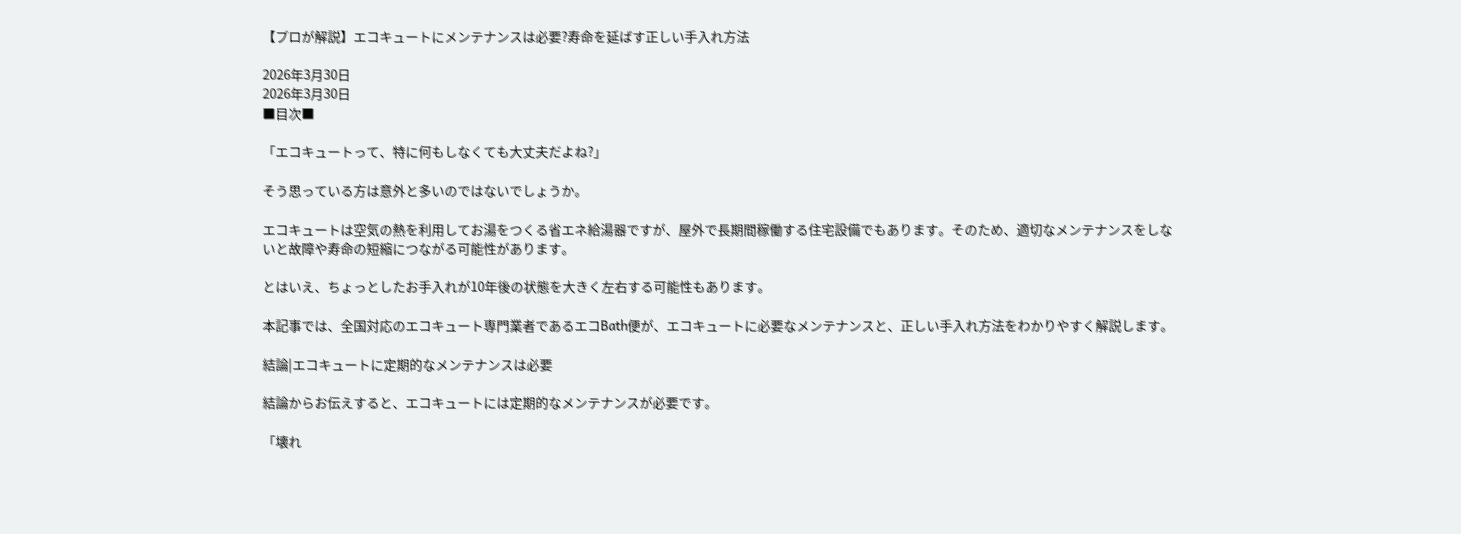【プロが解説】エコキュートにメンテナンスは必要?寿命を延ばす正しい手入れ方法

2026年3月30日
2026年3月30日
■目次■

「エコキュートって、特に何もしなくても大丈夫だよね?」

そう思っている方は意外と多いのではないでしょうか。

エコキュートは空気の熱を利用してお湯をつくる省エネ給湯器ですが、屋外で長期間稼働する住宅設備でもあります。そのため、適切なメンテナンスをしないと故障や寿命の短縮につながる可能性があります。

とはいえ、ちょっとしたお手入れが10年後の状態を大きく左右する可能性もあります。

本記事では、全国対応のエコキュート専門業者であるエコBath便が、エコキュートに必要なメンテナンスと、正しい手入れ方法をわかりやすく解説します。

結論|エコキュートに定期的なメンテナンスは必要

結論からお伝えすると、エコキュートには定期的なメンテナンスが必要です。

「壊れ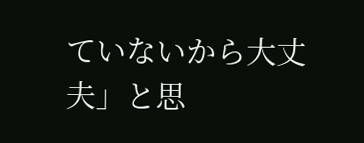ていないから大丈夫」と思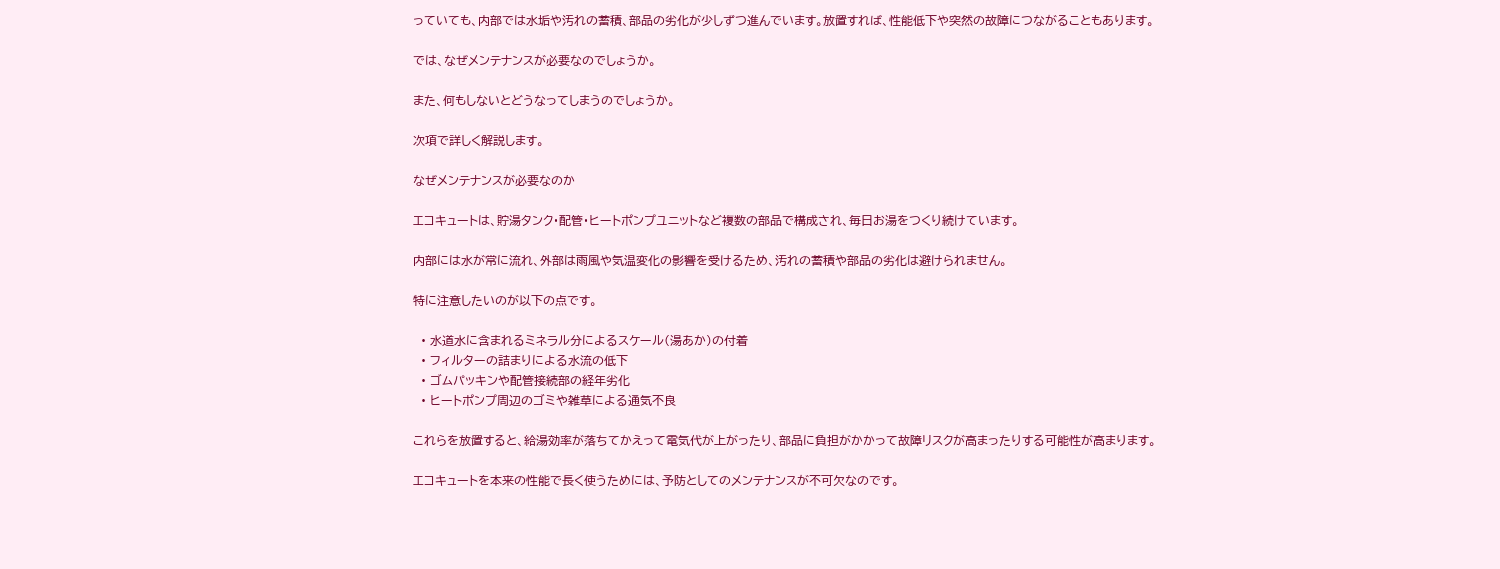っていても、内部では水垢や汚れの蓄積、部品の劣化が少しずつ進んでいます。放置すれば、性能低下や突然の故障につながることもあります。

では、なぜメンテナンスが必要なのでしょうか。

また、何もしないとどうなってしまうのでしょうか。

次項で詳しく解説します。

なぜメンテナンスが必要なのか

エコキュートは、貯湯タンク・配管・ヒートポンプユニットなど複数の部品で構成され、毎日お湯をつくり続けています。

内部には水が常に流れ、外部は雨風や気温変化の影響を受けるため、汚れの蓄積や部品の劣化は避けられません。

特に注意したいのが以下の点です。

  • 水道水に含まれるミネラル分によるスケール(湯あか)の付着
  • フィルターの詰まりによる水流の低下
  • ゴムパッキンや配管接続部の経年劣化
  • ヒートポンプ周辺のゴミや雑草による通気不良

これらを放置すると、給湯効率が落ちてかえって電気代が上がったり、部品に負担がかかって故障リスクが高まったりする可能性が高まります。

エコキュートを本来の性能で長く使うためには、予防としてのメンテナンスが不可欠なのです。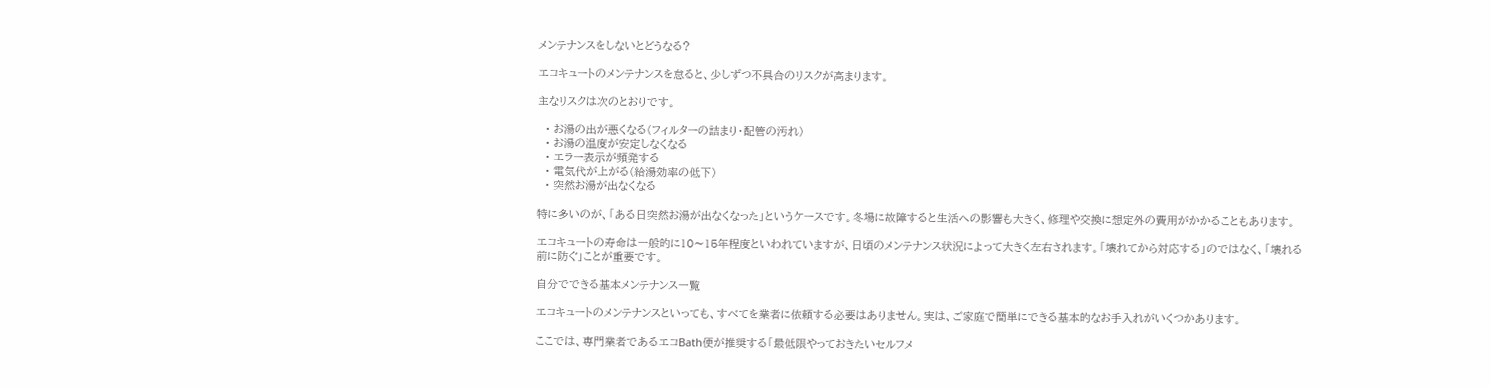メンテナンスをしないとどうなる?

エコキュートのメンテナンスを怠ると、少しずつ不具合のリスクが高まります。

主なリスクは次のとおりです。

  • お湯の出が悪くなる(フィルターの詰まり・配管の汚れ)
  • お湯の温度が安定しなくなる
  • エラー表示が頻発する
  • 電気代が上がる(給湯効率の低下)
  • 突然お湯が出なくなる

特に多いのが、「ある日突然お湯が出なくなった」というケースです。冬場に故障すると生活への影響も大きく、修理や交換に想定外の費用がかかることもあります。

エコキュートの寿命は一般的に10〜15年程度といわれていますが、日頃のメンテナンス状況によって大きく左右されます。「壊れてから対応する」のではなく、「壊れる前に防ぐ」ことが重要です。

自分でできる基本メンテナンス一覧

エコキュートのメンテナンスといっても、すべてを業者に依頼する必要はありません。実は、ご家庭で簡単にできる基本的なお手入れがいくつかあります。

ここでは、専門業者であるエコBath便が推奨する「最低限やっておきたいセルフメ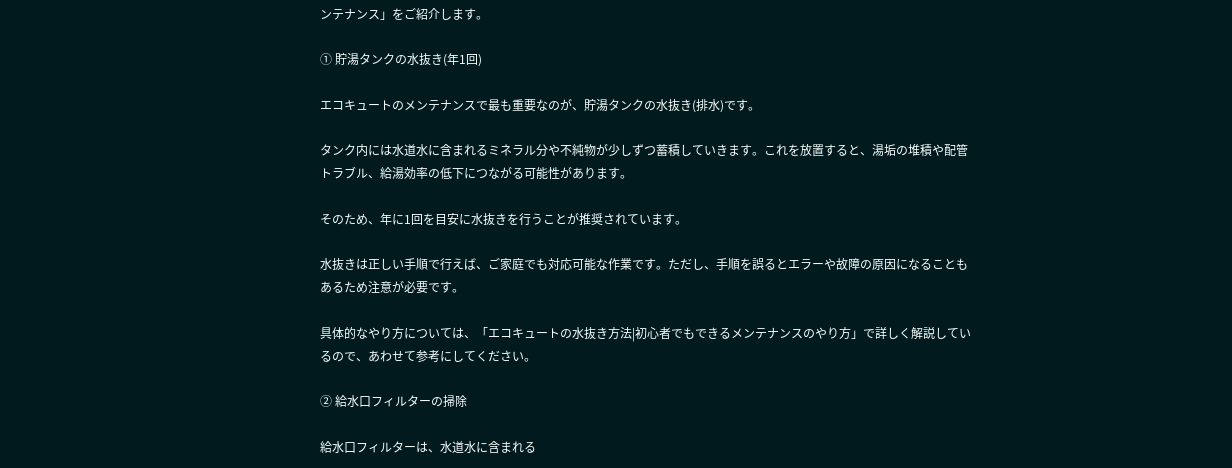ンテナンス」をご紹介します。

① 貯湯タンクの水抜き(年1回)

エコキュートのメンテナンスで最も重要なのが、貯湯タンクの水抜き(排水)です。

タンク内には水道水に含まれるミネラル分や不純物が少しずつ蓄積していきます。これを放置すると、湯垢の堆積や配管トラブル、給湯効率の低下につながる可能性があります。

そのため、年に1回を目安に水抜きを行うことが推奨されています。

水抜きは正しい手順で行えば、ご家庭でも対応可能な作業です。ただし、手順を誤るとエラーや故障の原因になることもあるため注意が必要です。

具体的なやり方については、「エコキュートの水抜き方法|初心者でもできるメンテナンスのやり方」で詳しく解説しているので、あわせて参考にしてください。

② 給水口フィルターの掃除

給水口フィルターは、水道水に含まれる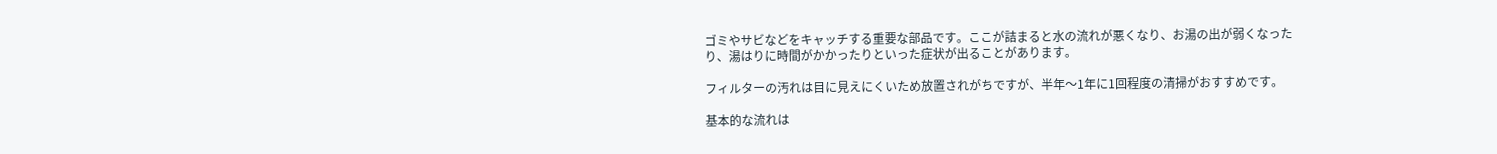ゴミやサビなどをキャッチする重要な部品です。ここが詰まると水の流れが悪くなり、お湯の出が弱くなったり、湯はりに時間がかかったりといった症状が出ることがあります。

フィルターの汚れは目に見えにくいため放置されがちですが、半年〜1年に1回程度の清掃がおすすめです。

基本的な流れは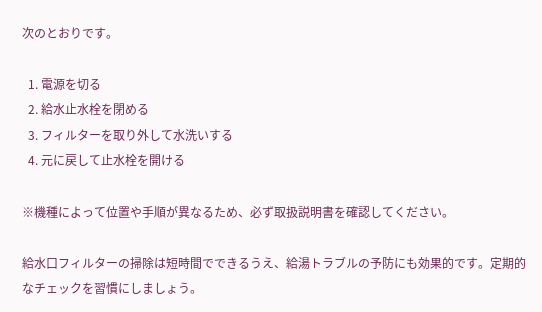次のとおりです。

  1. 電源を切る
  2. 給水止水栓を閉める
  3. フィルターを取り外して水洗いする
  4. 元に戻して止水栓を開ける

※機種によって位置や手順が異なるため、必ず取扱説明書を確認してください。

給水口フィルターの掃除は短時間でできるうえ、給湯トラブルの予防にも効果的です。定期的なチェックを習慣にしましょう。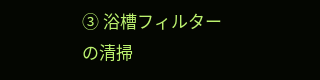③ 浴槽フィルターの清掃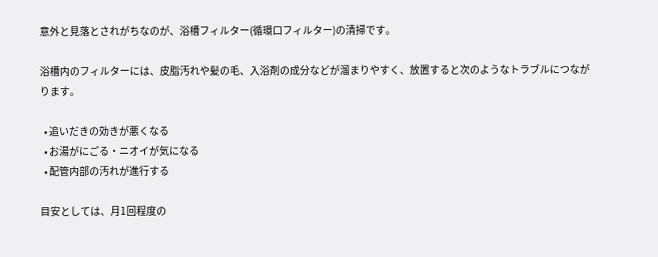意外と見落とされがちなのが、浴槽フィルター(循環口フィルター)の清掃です。

浴槽内のフィルターには、皮脂汚れや髪の毛、入浴剤の成分などが溜まりやすく、放置すると次のようなトラブルにつながります。

  • 追いだきの効きが悪くなる
  • お湯がにごる・ニオイが気になる
  • 配管内部の汚れが進行する

目安としては、月1回程度の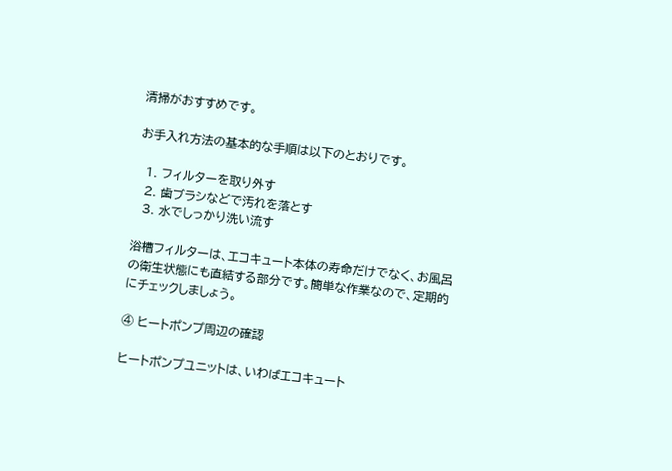清掃がおすすめです。

お手入れ方法の基本的な手順は以下のとおりです。

  1. フィルターを取り外す
  2. 歯ブラシなどで汚れを落とす
  3. 水でしっかり洗い流す

浴槽フィルターは、エコキュート本体の寿命だけでなく、お風呂の衛生状態にも直結する部分です。簡単な作業なので、定期的にチェックしましょう。

④ ヒートポンプ周辺の確認

ヒートポンプユニットは、いわばエコキュート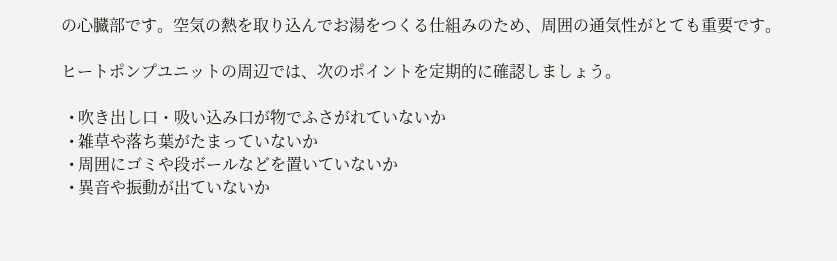の心臓部です。空気の熱を取り込んでお湯をつくる仕組みのため、周囲の通気性がとても重要です。

ヒートポンプユニットの周辺では、次のポイントを定期的に確認しましょう。

  • 吹き出し口・吸い込み口が物でふさがれていないか
  • 雑草や落ち葉がたまっていないか
  • 周囲にゴミや段ボールなどを置いていないか
  • 異音や振動が出ていないか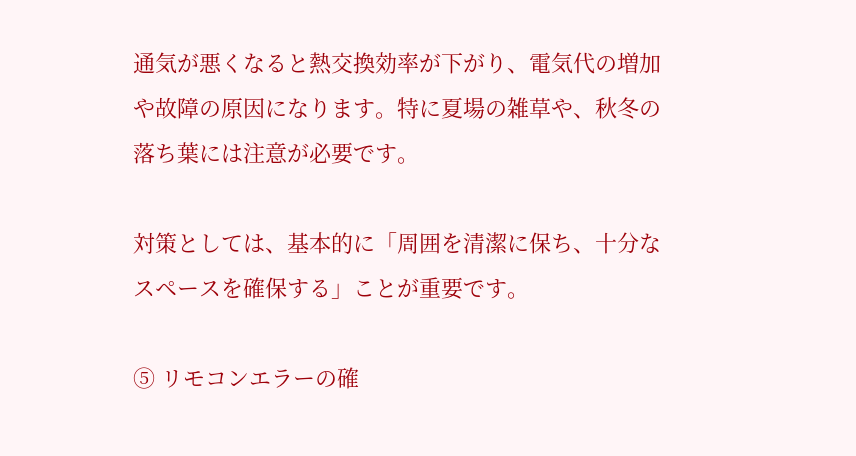通気が悪くなると熱交換効率が下がり、電気代の増加や故障の原因になります。特に夏場の雑草や、秋冬の落ち葉には注意が必要です。

対策としては、基本的に「周囲を清潔に保ち、十分なスペースを確保する」ことが重要です。

⑤ リモコンエラーの確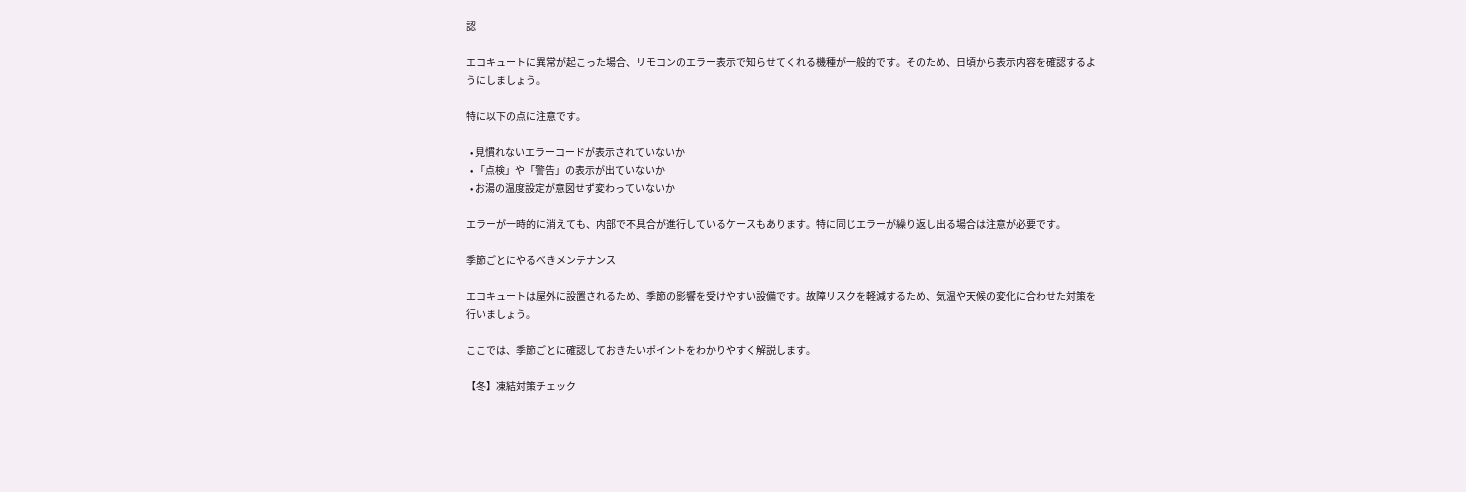認

エコキュートに異常が起こった場合、リモコンのエラー表示で知らせてくれる機種が一般的です。そのため、日頃から表示内容を確認するようにしましょう。

特に以下の点に注意です。

  • 見慣れないエラーコードが表示されていないか
  • 「点検」や「警告」の表示が出ていないか
  • お湯の温度設定が意図せず変わっていないか

エラーが一時的に消えても、内部で不具合が進行しているケースもあります。特に同じエラーが繰り返し出る場合は注意が必要です。

季節ごとにやるべきメンテナンス

エコキュートは屋外に設置されるため、季節の影響を受けやすい設備です。故障リスクを軽減するため、気温や天候の変化に合わせた対策を行いましょう。

ここでは、季節ごとに確認しておきたいポイントをわかりやすく解説します。

【冬】凍結対策チェック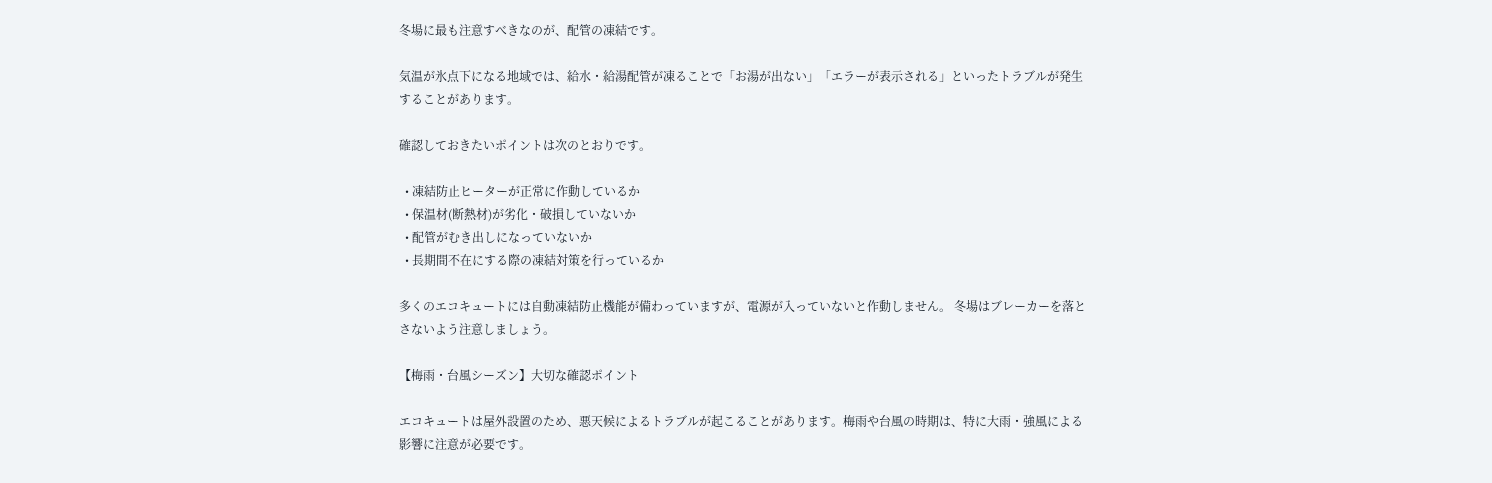冬場に最も注意すべきなのが、配管の凍結です。

気温が氷点下になる地域では、給水・給湯配管が凍ることで「お湯が出ない」「エラーが表示される」といったトラブルが発生することがあります。

確認しておきたいポイントは次のとおりです。

  • 凍結防止ヒーターが正常に作動しているか
  • 保温材(断熱材)が劣化・破損していないか
  • 配管がむき出しになっていないか
  • 長期間不在にする際の凍結対策を行っているか

多くのエコキュートには自動凍結防止機能が備わっていますが、電源が入っていないと作動しません。 冬場はブレーカーを落とさないよう注意しましょう。

【梅雨・台風シーズン】大切な確認ポイント

エコキュートは屋外設置のため、悪天候によるトラブルが起こることがあります。梅雨や台風の時期は、特に大雨・強風による影響に注意が必要です。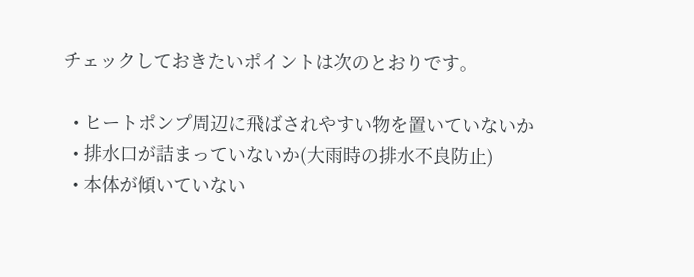チェックしておきたいポイントは次のとおりです。

  • ヒートポンプ周辺に飛ばされやすい物を置いていないか
  • 排水口が詰まっていないか(大雨時の排水不良防止)
  • 本体が傾いていない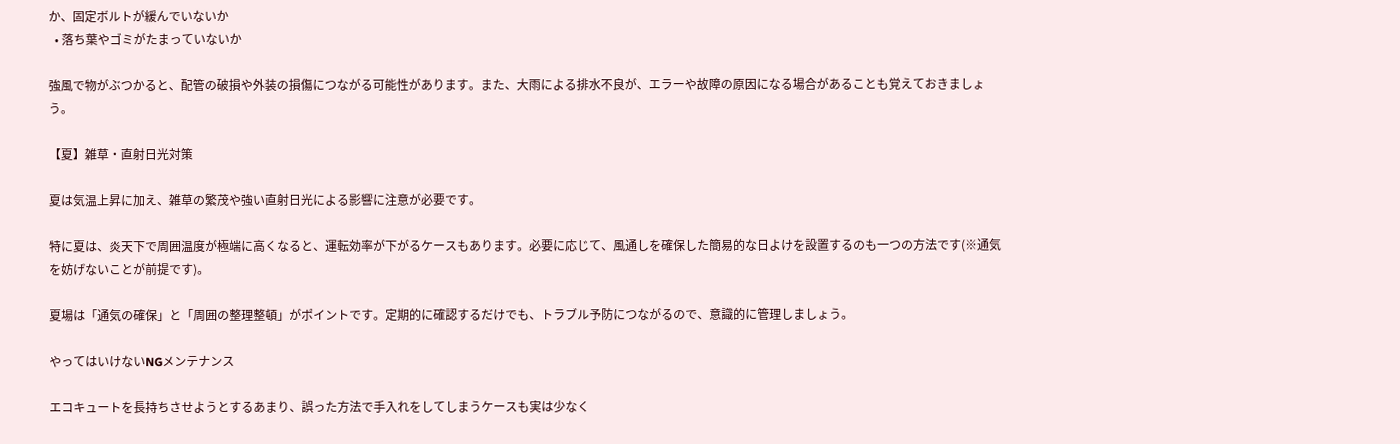か、固定ボルトが緩んでいないか
  • 落ち葉やゴミがたまっていないか

強風で物がぶつかると、配管の破損や外装の損傷につながる可能性があります。また、大雨による排水不良が、エラーや故障の原因になる場合があることも覚えておきましょう。

【夏】雑草・直射日光対策

夏は気温上昇に加え、雑草の繁茂や強い直射日光による影響に注意が必要です。

特に夏は、炎天下で周囲温度が極端に高くなると、運転効率が下がるケースもあります。必要に応じて、風通しを確保した簡易的な日よけを設置するのも一つの方法です(※通気を妨げないことが前提です)。

夏場は「通気の確保」と「周囲の整理整頓」がポイントです。定期的に確認するだけでも、トラブル予防につながるので、意識的に管理しましょう。

やってはいけないNGメンテナンス

エコキュートを長持ちさせようとするあまり、誤った方法で手入れをしてしまうケースも実は少なく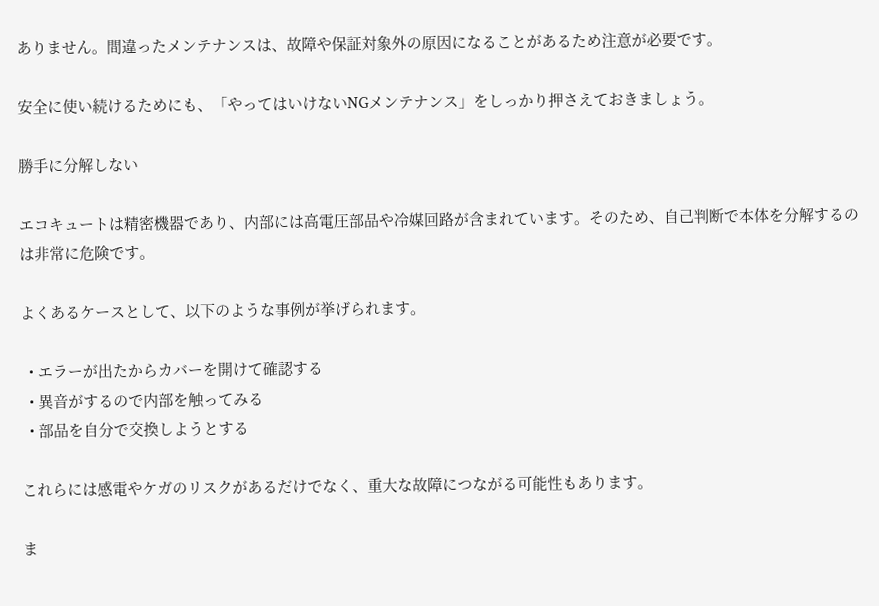ありません。間違ったメンテナンスは、故障や保証対象外の原因になることがあるため注意が必要です。

安全に使い続けるためにも、「やってはいけないNGメンテナンス」をしっかり押さえておきましょう。

勝手に分解しない

エコキュートは精密機器であり、内部には高電圧部品や冷媒回路が含まれています。そのため、自己判断で本体を分解するのは非常に危険です。

よくあるケースとして、以下のような事例が挙げられます。

  • エラーが出たからカバーを開けて確認する
  • 異音がするので内部を触ってみる
  • 部品を自分で交換しようとする

これらには感電やケガのリスクがあるだけでなく、重大な故障につながる可能性もあります。

ま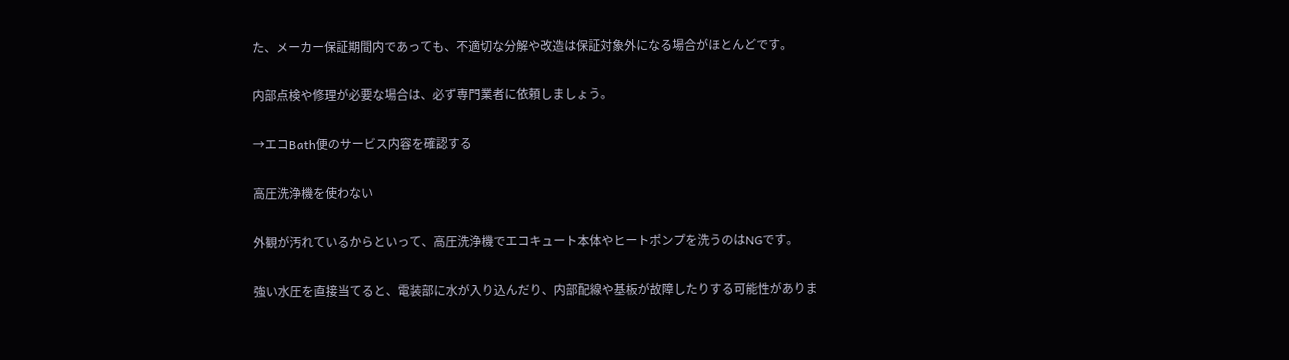た、メーカー保証期間内であっても、不適切な分解や改造は保証対象外になる場合がほとんどです。

内部点検や修理が必要な場合は、必ず専門業者に依頼しましょう。

→エコBath便のサービス内容を確認する

高圧洗浄機を使わない

外観が汚れているからといって、高圧洗浄機でエコキュート本体やヒートポンプを洗うのはNGです。

強い水圧を直接当てると、電装部に水が入り込んだり、内部配線や基板が故障したりする可能性がありま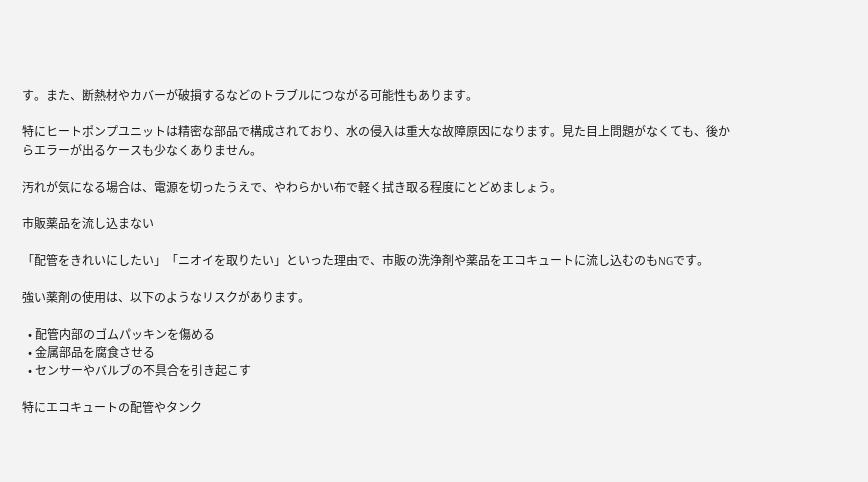す。また、断熱材やカバーが破損するなどのトラブルにつながる可能性もあります。

特にヒートポンプユニットは精密な部品で構成されており、水の侵入は重大な故障原因になります。見た目上問題がなくても、後からエラーが出るケースも少なくありません。

汚れが気になる場合は、電源を切ったうえで、やわらかい布で軽く拭き取る程度にとどめましょう。

市販薬品を流し込まない

「配管をきれいにしたい」「ニオイを取りたい」といった理由で、市販の洗浄剤や薬品をエコキュートに流し込むのもNGです。

強い薬剤の使用は、以下のようなリスクがあります。

  • 配管内部のゴムパッキンを傷める
  • 金属部品を腐食させる
  • センサーやバルブの不具合を引き起こす

特にエコキュートの配管やタンク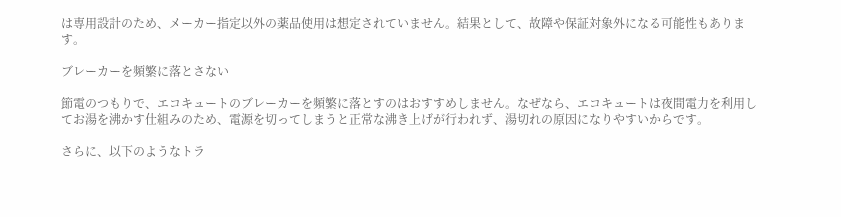は専用設計のため、メーカー指定以外の薬品使用は想定されていません。結果として、故障や保証対象外になる可能性もあります。

ブレーカーを頻繁に落とさない

節電のつもりで、エコキュートのブレーカーを頻繁に落とすのはおすすめしません。なぜなら、エコキュートは夜間電力を利用してお湯を沸かす仕組みのため、電源を切ってしまうと正常な沸き上げが行われず、湯切れの原因になりやすいからです。

さらに、以下のようなトラ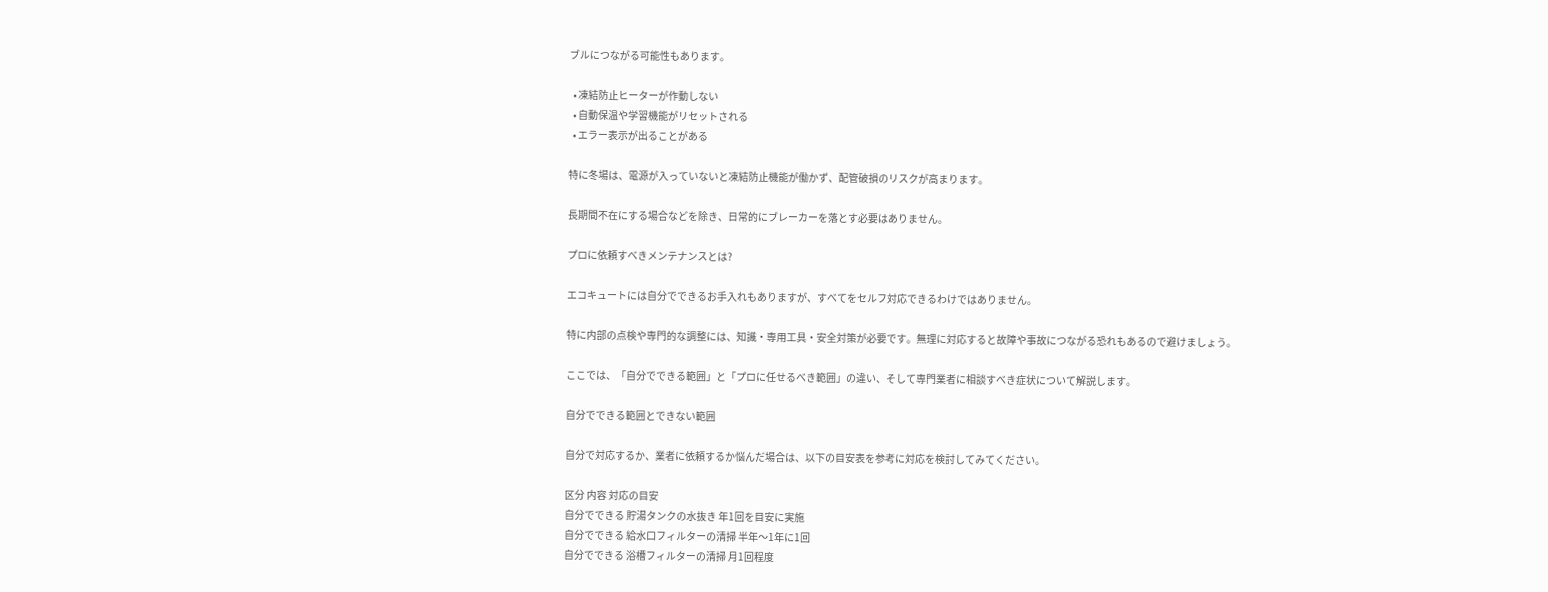ブルにつながる可能性もあります。

  • 凍結防止ヒーターが作動しない
  • 自動保温や学習機能がリセットされる
  • エラー表示が出ることがある

特に冬場は、電源が入っていないと凍結防止機能が働かず、配管破損のリスクが高まります。

長期間不在にする場合などを除き、日常的にブレーカーを落とす必要はありません。

プロに依頼すべきメンテナンスとは?

エコキュートには自分でできるお手入れもありますが、すべてをセルフ対応できるわけではありません。

特に内部の点検や専門的な調整には、知識・専用工具・安全対策が必要です。無理に対応すると故障や事故につながる恐れもあるので避けましょう。

ここでは、「自分でできる範囲」と「プロに任せるべき範囲」の違い、そして専門業者に相談すべき症状について解説します。

自分でできる範囲とできない範囲

自分で対応するか、業者に依頼するか悩んだ場合は、以下の目安表を参考に対応を検討してみてください。

区分 内容 対応の目安
自分でできる 貯湯タンクの水抜き 年1回を目安に実施
自分でできる 給水口フィルターの清掃 半年〜1年に1回
自分でできる 浴槽フィルターの清掃 月1回程度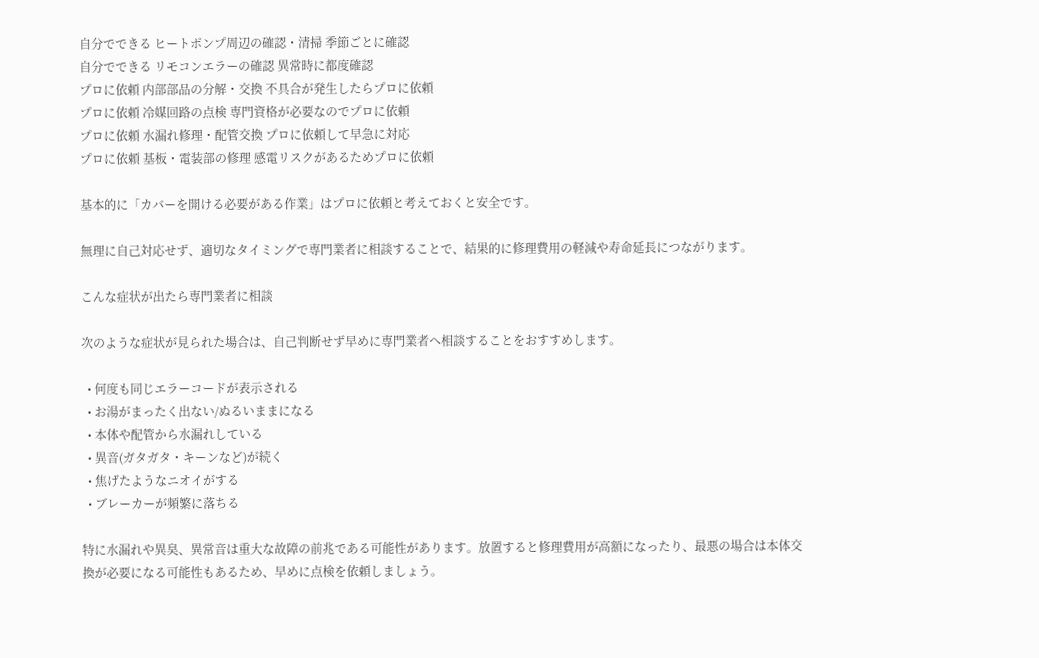自分でできる ヒートポンプ周辺の確認・清掃 季節ごとに確認
自分でできる リモコンエラーの確認 異常時に都度確認
プロに依頼 内部部品の分解・交換 不具合が発生したらプロに依頼
プロに依頼 冷媒回路の点検 専門資格が必要なのでプロに依頼
プロに依頼 水漏れ修理・配管交換 プロに依頼して早急に対応
プロに依頼 基板・電装部の修理 感電リスクがあるためプロに依頼

基本的に「カバーを開ける必要がある作業」はプロに依頼と考えておくと安全です。

無理に自己対応せず、適切なタイミングで専門業者に相談することで、結果的に修理費用の軽減や寿命延長につながります。

こんな症状が出たら専門業者に相談

次のような症状が見られた場合は、自己判断せず早めに専門業者へ相談することをおすすめします。

  • 何度も同じエラーコードが表示される
  • お湯がまったく出ない/ぬるいままになる
  • 本体や配管から水漏れしている
  • 異音(ガタガタ・キーンなど)が続く
  • 焦げたようなニオイがする
  • ブレーカーが頻繁に落ちる

特に水漏れや異臭、異常音は重大な故障の前兆である可能性があります。放置すると修理費用が高額になったり、最悪の場合は本体交換が必要になる可能性もあるため、早めに点検を依頼しましょう。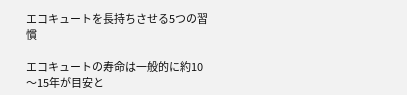エコキュートを長持ちさせる5つの習慣

エコキュートの寿命は一般的に約10〜15年が目安と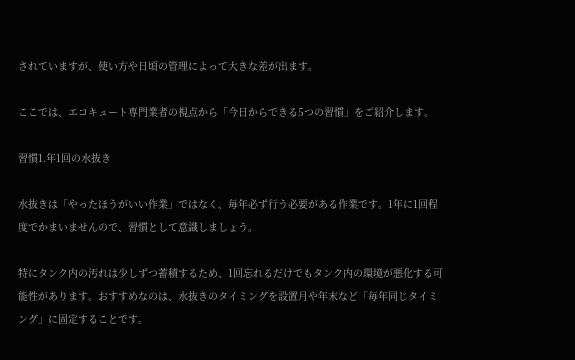されていますが、使い方や日頃の管理によって大きな差が出ます。

ここでは、エコキュート専門業者の視点から「今日からできる5つの習慣」をご紹介します。

習慣1.年1回の水抜き

水抜きは「やったほうがいい作業」ではなく、毎年必ず行う必要がある作業です。1年に1回程度でかまいませんので、習慣として意識しましょう。

特にタンク内の汚れは少しずつ蓄積するため、1回忘れるだけでもタンク内の環境が悪化する可能性があります。おすすめなのは、水抜きのタイミングを設置月や年末など「毎年同じタイミング」に固定することです。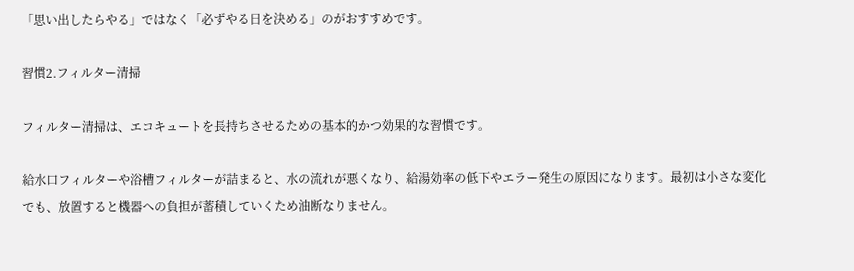「思い出したらやる」ではなく「必ずやる日を決める」のがおすすめです。

習慣2.フィルター清掃

フィルター清掃は、エコキュートを長持ちさせるための基本的かつ効果的な習慣です。

給水口フィルターや浴槽フィルターが詰まると、水の流れが悪くなり、給湯効率の低下やエラー発生の原因になります。最初は小さな変化でも、放置すると機器への負担が蓄積していくため油断なりません。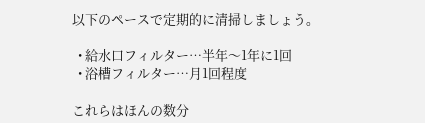以下のペースで定期的に清掃しましょう。

  • 給水口フィルター…半年〜1年に1回
  • 浴槽フィルター…月1回程度

これらはほんの数分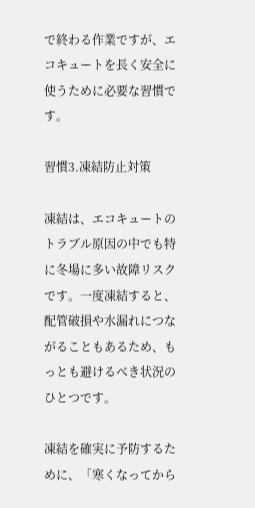で終わる作業ですが、エコキュートを長く安全に使うために必要な習慣です。

習慣3.凍結防止対策

凍結は、エコキュートのトラブル原因の中でも特に冬場に多い故障リスクです。一度凍結すると、配管破損や水漏れにつながることもあるため、もっとも避けるべき状況のひとつです。

凍結を確実に予防するために、「寒くなってから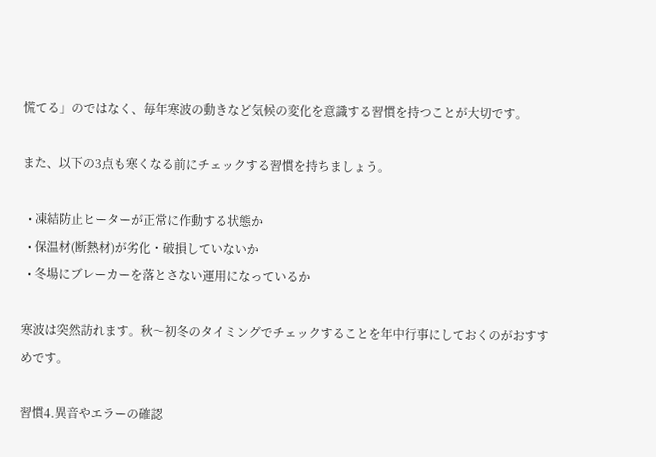慌てる」のではなく、毎年寒波の動きなど気候の変化を意識する習慣を持つことが大切です。

また、以下の3点も寒くなる前にチェックする習慣を持ちましょう。

  • 凍結防止ヒーターが正常に作動する状態か
  • 保温材(断熱材)が劣化・破損していないか
  • 冬場にブレーカーを落とさない運用になっているか

寒波は突然訪れます。秋〜初冬のタイミングでチェックすることを年中行事にしておくのがおすすめです。

習慣4.異音やエラーの確認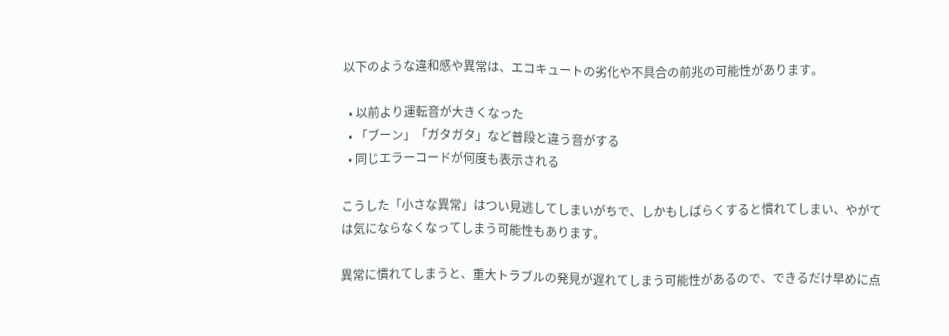以下のような違和感や異常は、エコキュートの劣化や不具合の前兆の可能性があります。

  • 以前より運転音が大きくなった
  • 「ブーン」「ガタガタ」など普段と違う音がする
  • 同じエラーコードが何度も表示される

こうした「小さな異常」はつい見逃してしまいがちで、しかもしばらくすると慣れてしまい、やがては気にならなくなってしまう可能性もあります。

異常に慣れてしまうと、重大トラブルの発見が遅れてしまう可能性があるので、できるだけ早めに点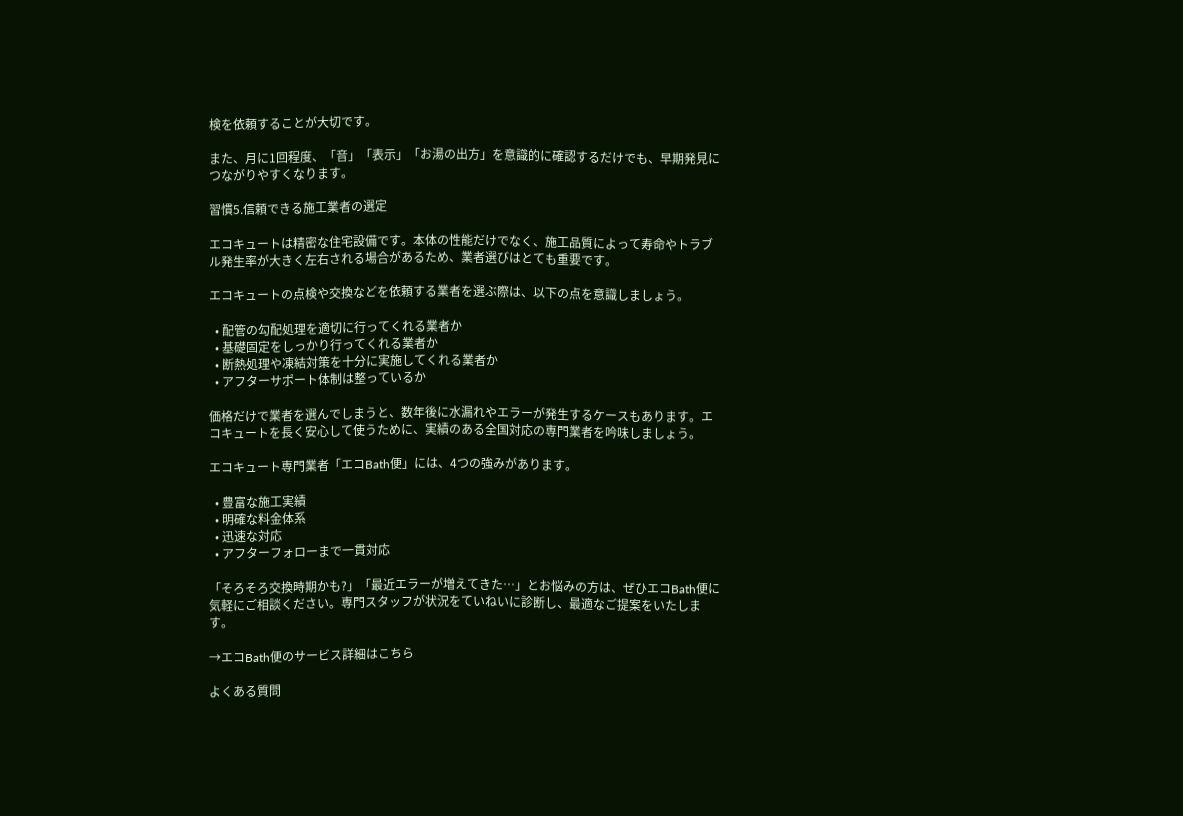検を依頼することが大切です。

また、月に1回程度、「音」「表示」「お湯の出方」を意識的に確認するだけでも、早期発見につながりやすくなります。

習慣5.信頼できる施工業者の選定

エコキュートは精密な住宅設備です。本体の性能だけでなく、施工品質によって寿命やトラブル発生率が大きく左右される場合があるため、業者選びはとても重要です。

エコキュートの点検や交換などを依頼する業者を選ぶ際は、以下の点を意識しましょう。

  • 配管の勾配処理を適切に行ってくれる業者か
  • 基礎固定をしっかり行ってくれる業者か
  • 断熱処理や凍結対策を十分に実施してくれる業者か
  • アフターサポート体制は整っているか

価格だけで業者を選んでしまうと、数年後に水漏れやエラーが発生するケースもあります。エコキュートを長く安心して使うために、実績のある全国対応の専門業者を吟味しましょう。

エコキュート専門業者「エコBath便」には、4つの強みがあります。

  • 豊富な施工実績
  • 明確な料金体系
  • 迅速な対応
  • アフターフォローまで一貫対応

「そろそろ交換時期かも?」「最近エラーが増えてきた…」とお悩みの方は、ぜひエコBath便に気軽にご相談ください。専門スタッフが状況をていねいに診断し、最適なご提案をいたします。

→エコBath便のサービス詳細はこちら

よくある質問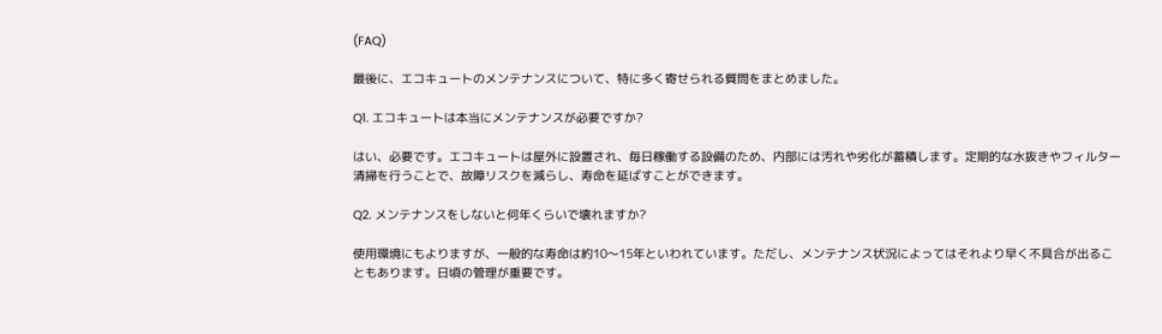(FAQ)

最後に、エコキュートのメンテナンスについて、特に多く寄せられる質問をまとめました。

Q1. エコキュートは本当にメンテナンスが必要ですか?

はい、必要です。エコキュートは屋外に設置され、毎日稼働する設備のため、内部には汚れや劣化が蓄積します。定期的な水抜きやフィルター清掃を行うことで、故障リスクを減らし、寿命を延ばすことができます。

Q2. メンテナンスをしないと何年くらいで壊れますか?

使用環境にもよりますが、一般的な寿命は約10〜15年といわれています。ただし、メンテナンス状況によってはそれより早く不具合が出ることもあります。日頃の管理が重要です。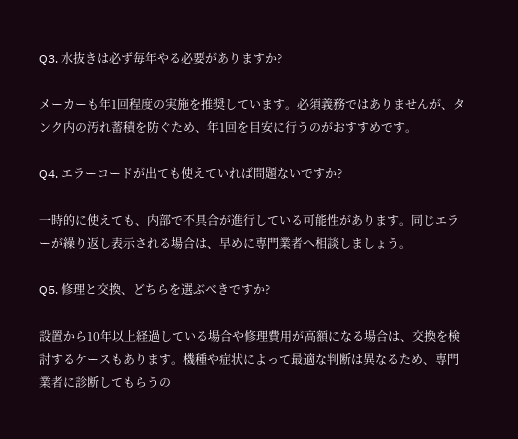Q3. 水抜きは必ず毎年やる必要がありますか?

メーカーも年1回程度の実施を推奨しています。必須義務ではありませんが、タンク内の汚れ蓄積を防ぐため、年1回を目安に行うのがおすすめです。

Q4. エラーコードが出ても使えていれば問題ないですか?

一時的に使えても、内部で不具合が進行している可能性があります。同じエラーが繰り返し表示される場合は、早めに専門業者へ相談しましょう。

Q5. 修理と交換、どちらを選ぶべきですか?

設置から10年以上経過している場合や修理費用が高額になる場合は、交換を検討するケースもあります。機種や症状によって最適な判断は異なるため、専門業者に診断してもらうの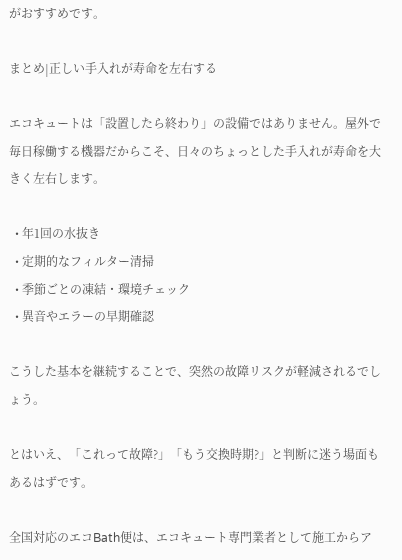がおすすめです。

まとめ|正しい手入れが寿命を左右する

エコキュートは「設置したら終わり」の設備ではありません。屋外で毎日稼働する機器だからこそ、日々のちょっとした手入れが寿命を大きく左右します。

  • 年1回の水抜き
  • 定期的なフィルター清掃
  • 季節ごとの凍結・環境チェック
  • 異音やエラーの早期確認

こうした基本を継続することで、突然の故障リスクが軽減されるでしょう。

とはいえ、「これって故障?」「もう交換時期?」と判断に迷う場面もあるはずです。

全国対応のエコBath便は、エコキュート専門業者として施工からア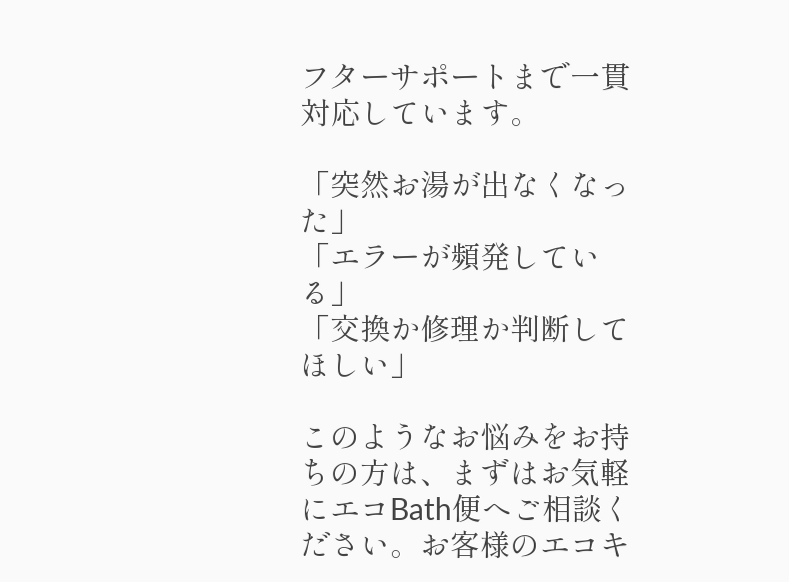フターサポートまで一貫対応しています。

「突然お湯が出なくなった」
「エラーが頻発している」
「交換か修理か判断してほしい」

このようなお悩みをお持ちの方は、まずはお気軽にエコBath便へご相談ください。お客様のエコキ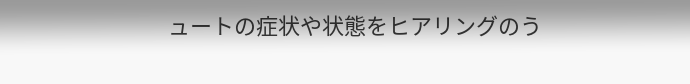ュートの症状や状態をヒアリングのう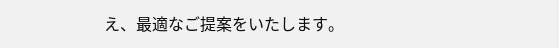え、最適なご提案をいたします。